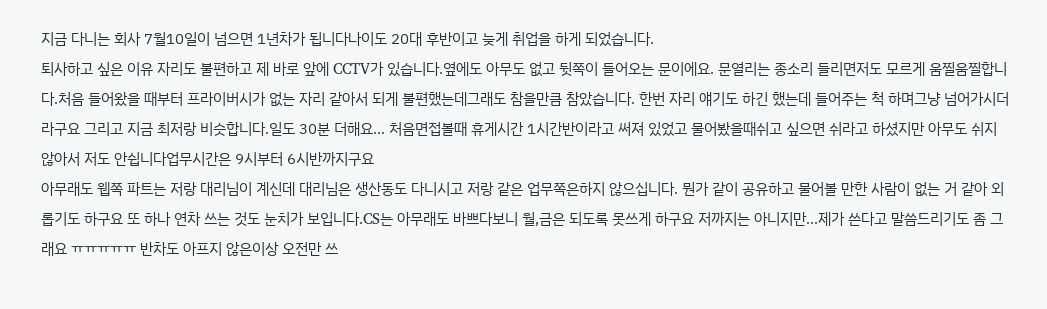지금 다니는 회사 7월10일이 넘으면 1년차가 됩니다나이도 20대 후반이고 늦게 취업을 하게 되었습니다.
퇴사하고 싶은 이유 자리도 불편하고 제 바로 앞에 CCTV가 있습니다.옆에도 아무도 없고 뒷쪽이 들어오는 문이에요. 문열리는 종소리 들리면저도 모르게 움찔움찔합니다.처음 들어왔을 때부터 프라이버시가 없는 자리 같아서 되게 불편했는데그래도 참을만큼 참았습니다. 한번 자리 얘기도 하긴 했는데 들어주는 척 하며그냥 넘어가시더라구요 그리고 지금 최저랑 비슷합니다.일도 30분 더해요... 처음면접볼때 휴게시간 1시간반이라고 써져 있었고 물어봤을때쉬고 싶으면 쉬라고 하셨지만 아무도 쉬지 않아서 저도 안쉽니다업무시간은 9시부터 6시반까지구요
아무래도 웹쪽 파트는 저랑 대리님이 계신데 대리님은 생산동도 다니시고 저랑 같은 업무쪽은하지 않으십니다. 뭔가 같이 공유하고 물어볼 만한 사람이 없는 거 같아 외롭기도 하구요 또 하나 연차 쓰는 것도 눈치가 보입니다.CS는 아무래도 바쁘다보니 월,금은 되도록 못쓰게 하구요 저까지는 아니지만...제가 쓴다고 말씀드리기도 좀 그래요 ㅠㅠㅠㅠㅠ 반차도 아프지 않은이상 오전만 쓰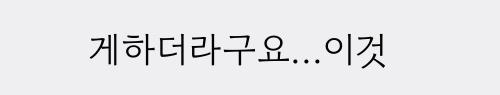게하더라구요...이것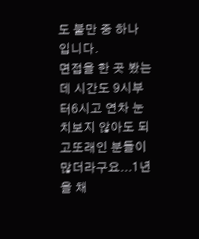도 불만 중 하나 입니다.
면접을 한 곳 봤는데 시간도 9시부터6시고 연차 눈치보지 않아도 되고또래인 분들이 많더라구요...1년을 채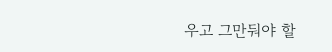우고 그만둬야 할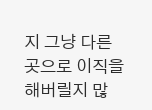지 그냥 다른곳으로 이직을 해버릴지 많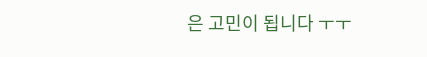은 고민이 됩니다 ㅜㅜ